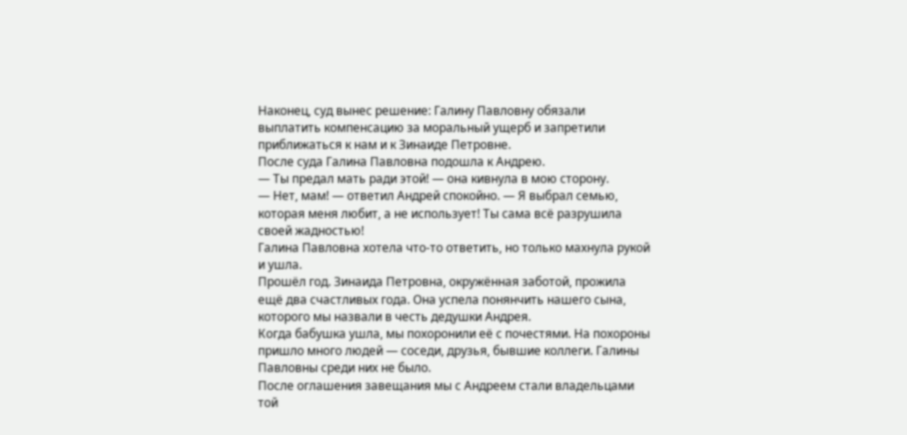Наконец, суд вынес решение: Галину Павловну обязали выплатить компенсацию за моральный ущерб и запретили приближаться к нам и к Зинаиде Петровне.
После суда Галина Павловна подошла к Андрею.
— Ты предал мать ради этой! — она кивнула в мою сторону.
— Нет, мам! — ответил Андрей спокойно. — Я выбрал семью, которая меня любит, а не использует! Ты сама всё разрушила своей жадностью!
Галина Павловна хотела что-то ответить, но только махнула рукой и ушла.
Прошёл год. Зинаида Петровна, окружённая заботой, прожила ещё два счастливых года. Она успела понянчить нашего сына, которого мы назвали в честь дедушки Андрея.
Когда бабушка ушла, мы похоронили её с почестями. На похороны пришло много людей — соседи, друзья, бывшие коллеги. Галины Павловны среди них не было.
После оглашения завещания мы с Андреем стали владельцами той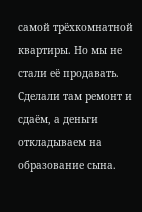самой трёхкомнатной квартиры. Но мы не стали её продавать. Сделали там ремонт и сдаём, а деньги откладываем на образование сына.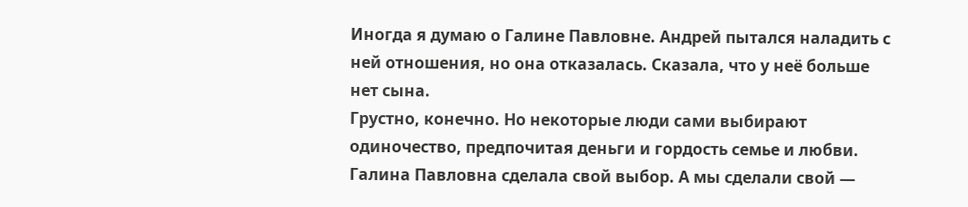Иногда я думаю о Галине Павловне. Андрей пытался наладить с ней отношения, но она отказалась. Сказала, что у неё больше нет сына.
Грустно, конечно. Но некоторые люди сами выбирают одиночество, предпочитая деньги и гордость семье и любви. Галина Павловна сделала свой выбор. А мы сделали свой —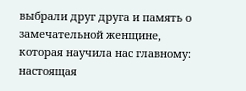выбрали друг друга и память о замечательной женщине, которая научила нас главному: настоящая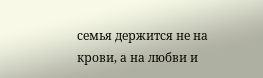семья держится не на крови, а на любви и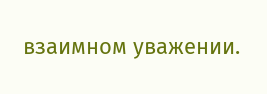взаимном уважении.